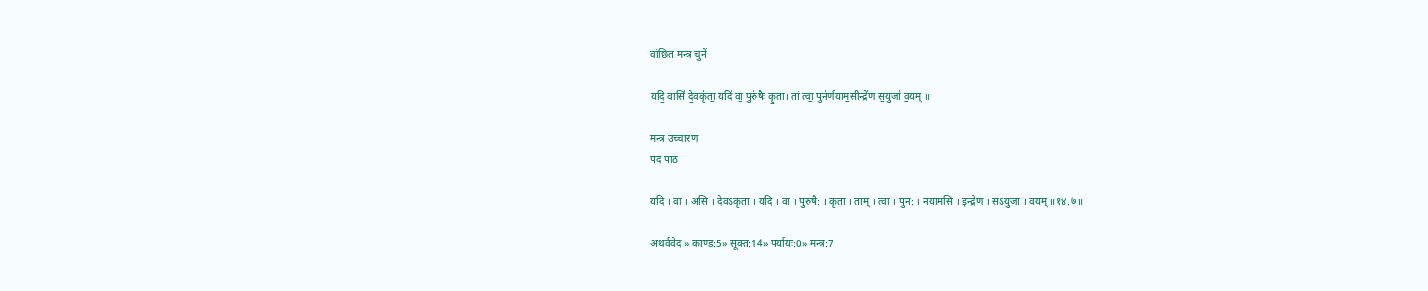वांछित मन्त्र चुनें

यदि॒ वासि॑ दे॒वकृ॑ता॒ यदि॑ वा॒ पुरु॑षैः कृ॒ता। तां त्वा॒ पुन॑र्णयाम॒सीन्द्रे॑ण स॒युजा॑ व॒यम् ॥

मन्त्र उच्चारण
पद पाठ

यदि । वा । असि । देवऽकृता । यदि । वा । पुरुषै: । कृता । ताम् । त्वा । पुन: । नयामसि । इन्द्रेण । सऽयुजा । वयम् ॥१४.७॥

अथर्ववेद » काण्ड:5» सूक्त:14» पर्यायः:0» मन्त्र:7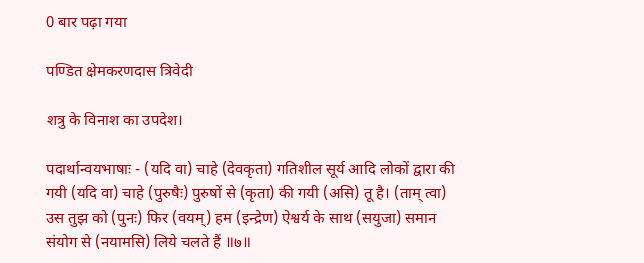0 बार पढ़ा गया

पण्डित क्षेमकरणदास त्रिवेदी

शत्रु के विनाश का उपदेश।

पदार्थान्वयभाषाः - (यदि वा) चाहे (देवकृता) गतिशील सूर्य आदि लोकों द्वारा की गयी (यदि वा) चाहे (पुरुषैः) पुरुषों से (कृता) की गयी (असि) तू है। (ताम् त्वा) उस तुझ को (पुनः) फिर (वयम्) हम (इन्द्रेण) ऐश्वर्य के साथ (सयुजा) समान संयोग से (नयामसि) लिये चलते हैं ॥७॥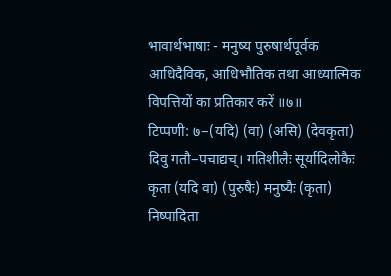भावार्थभाषाः - मनुष्य पुरुषार्थपूर्वक आधिदैविक, आधिभौतिक तथा आध्यात्मिक विपत्तियों का प्रतिकार करें ॥७॥
टिप्पणी: ७−(यदि) (वा) (असि) (देवकृता) दिवु गतौ−पचाद्यच्। गतिशीलैः सूर्यादिलोकैः कृता (यदि वा) (पुरुषैः) मनुष्यैः (कृता) निष्पादिता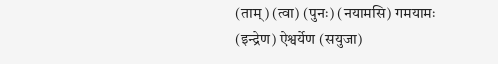(ताम्) (त्वा) (पुनः) (नयामसि) गमयामः (इन्द्रेण) ऐश्वर्येण (सयुजा)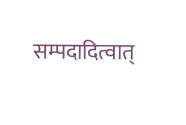सम्पदादित्वात्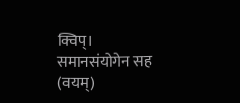क्विप्। समानसंयोगेन सह (वयम्)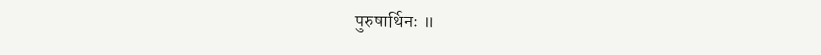पुरुषार्थिनः ॥